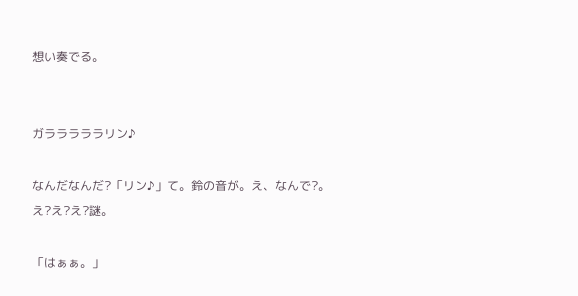想い奏でる。


ガラララララリン♪

なんだなんだ?「リン♪」て。鈴の音が。え、なんで?。
え?え?え?謎。

「はぁぁ。」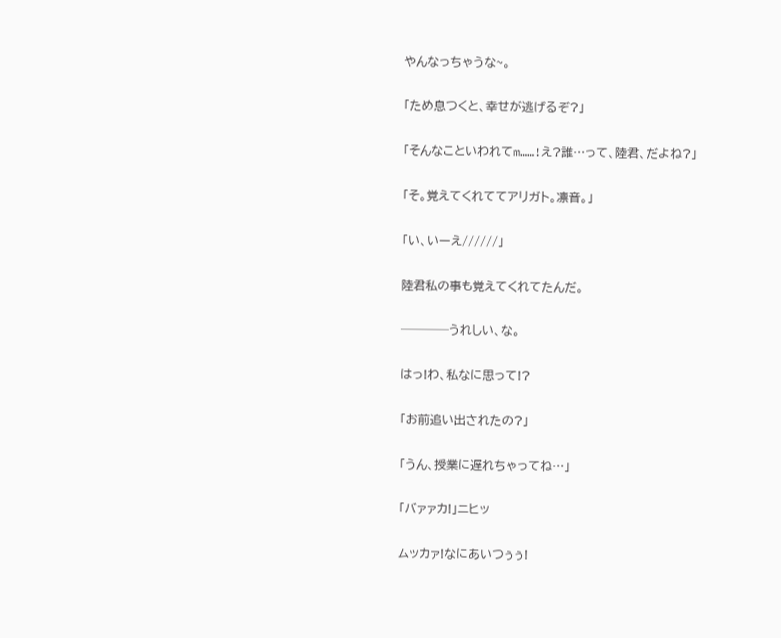やんなっちゃうな~。

「ため息つくと、幸せが逃げるぞ?」

「そんなこといわれてm……!え?誰…って、陸君、だよね?」

「そ。覚えてくれててアリガト。凛音。」

「い、いーえ//////」

陸君私の事も覚えてくれてたんだ。

────うれしい、な。

はっ!わ、私なに思って!?

「お前追い出されたの?」

「うん、授業に遅れちゃってね…」

「バァァカ!」ニヒッ

ムッカァ!なにあいつぅぅ!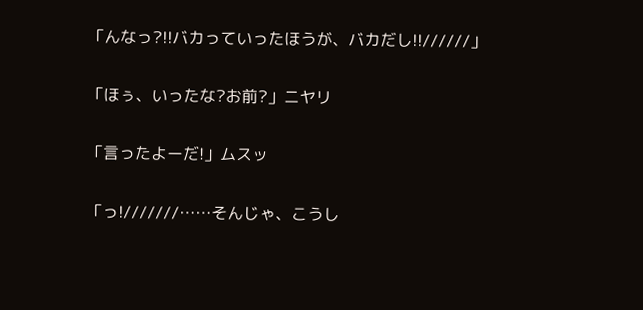「んなっ?!!バカっていったほうが、バカだし!!//////」

「ほぅ、いったな?お前?」ニヤリ

「言ったよーだ!」ムスッ

「っ!///////……そんじゃ、こうし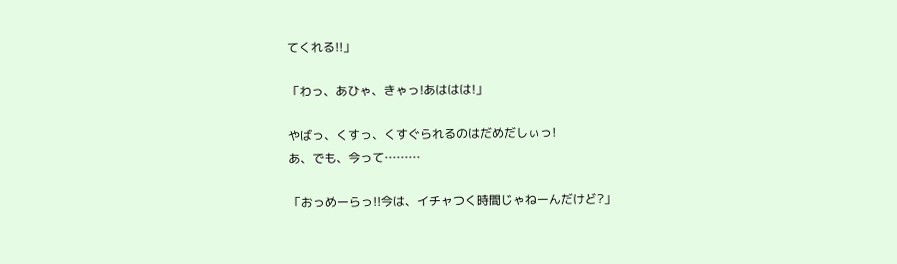てくれる!!」

「わっ、あひゃ、きゃっ!あははは!」

やばっ、くすっ、くすぐられるのはだめだしぃっ!
あ、でも、今って………

「おっめーらっ!!今は、イチャつく時間じゃねーんだけど?」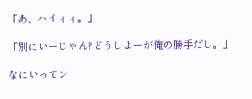「あ、ハイィィ。」

「別にいーじゃん?どうしよーが俺の勝手だし。」

なにいってン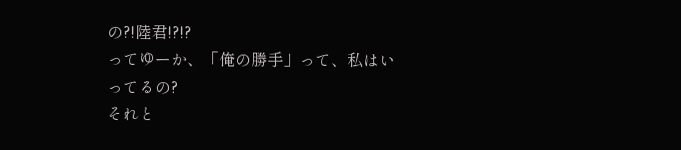の?!陸君!?!?
ってゆーか、「俺の勝手」って、私はいってるの?
それと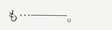も…───。